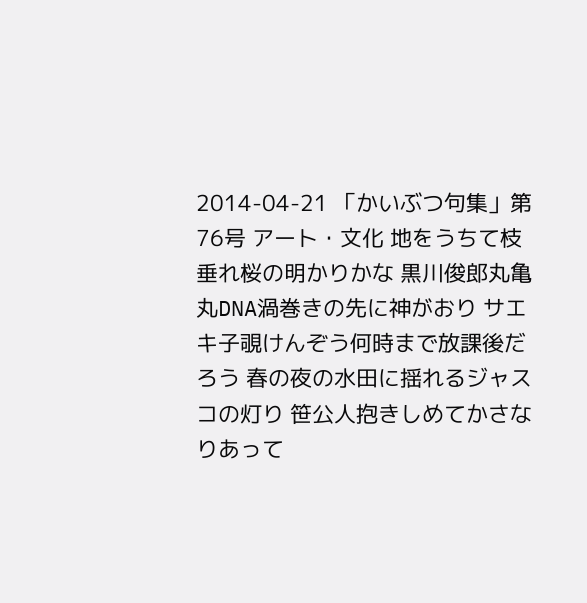2014-04-21 「かいぶつ句集」第76号 アート・文化 地をうちて枝垂れ桜の明かりかな 黒川俊郎丸亀丸DNA渦巻きの先に神がおり サエキ子覗けんぞう何時まで放課後だろう 春の夜の水田に揺れるジャスコの灯り 笹公人抱きしめてかさなりあって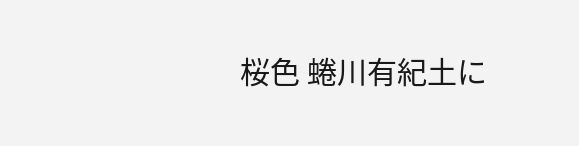桜色 蜷川有紀土に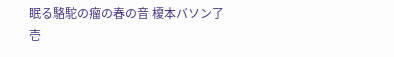眠る駱駝の瘤の春の音 榎本バソン了壱